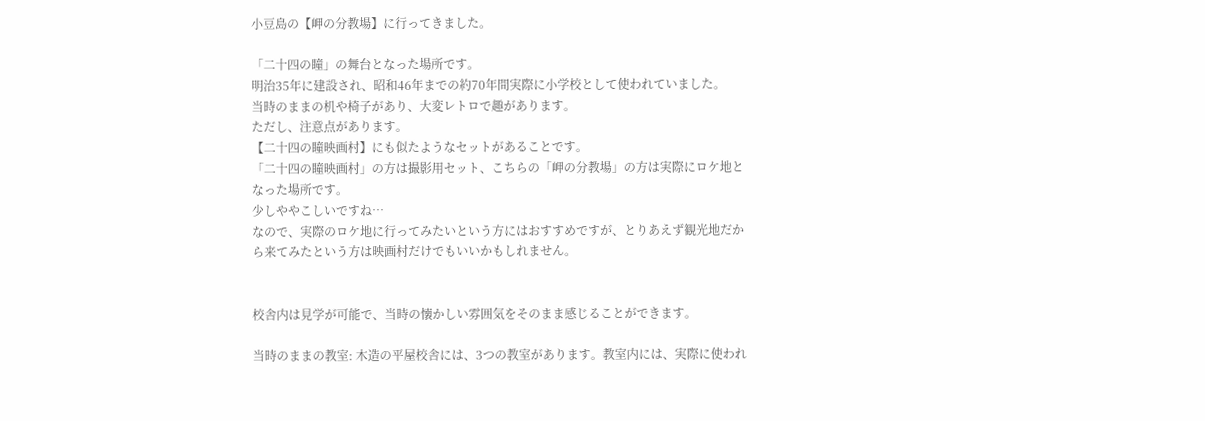小豆島の【岬の分教場】に行ってきました。

「二十四の瞳」の舞台となった場所です。
明治35年に建設され、昭和46年までの約70年間実際に小学校として使われていました。
当時のままの机や椅子があり、大変レトロで趣があります。
ただし、注意点があります。
【二十四の瞳映画村】にも似たようなセットがあることです。
「二十四の瞳映画村」の方は撮影用セット、こちらの「岬の分教場」の方は実際にロケ地となった場所です。
少しややこしいですね⋯
なので、実際のロケ地に行ってみたいという方にはおすすめですが、とりあえず観光地だから来てみたという方は映画村だけでもいいかもしれません。


校舎内は見学が可能で、当時の懐かしい雰囲気をそのまま感じることができます。

当時のままの教室: 木造の平屋校舎には、3つの教室があります。教室内には、実際に使われ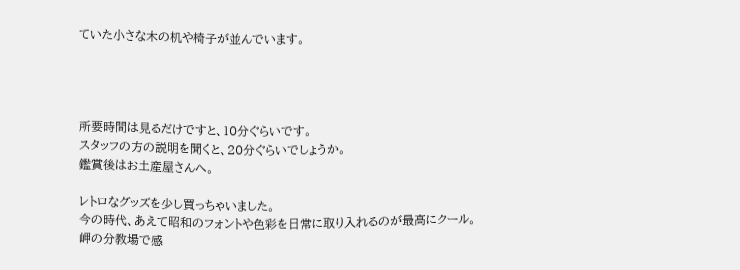ていた小さな木の机や椅子が並んでいます。




所要時間は見るだけですと、10分ぐらいです。
スタッフの方の説明を聞くと、20分ぐらいでしょうか。
鑑賞後はお土産屋さんへ。

レトロなグッズを少し買っちゃいました。
今の時代、あえて昭和のフォントや色彩を日常に取り入れるのが最高にクール。
岬の分教場で感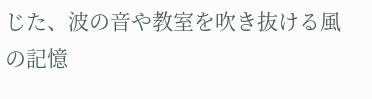じた、波の音や教室を吹き抜ける風の記憶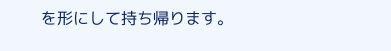を形にして持ち帰ります。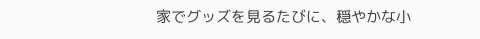家でグッズを見るたびに、穏やかな小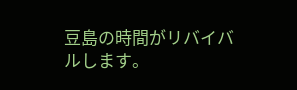豆島の時間がリバイバルします。